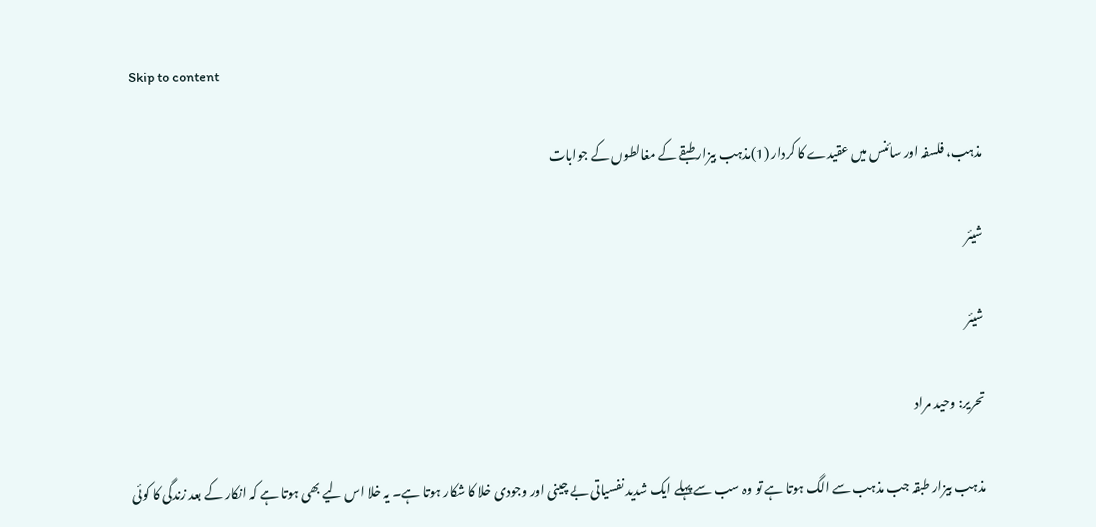Skip to content

مذہب، فلسفہ اور سائنس میں عقیدے کا کردار (1)مذہب بیزار طبقے کے مغالطوں کے جوابات

شیئر

شیئر

تحریر: وحید مراد

مذہب بیزار طبقہ جب مذہب سے الگ ہوتا ہے تو وہ سب سے پہلے ایک شدید نفسیاتی بے چینی اور وجودی خلا کا شکار ہوتا ہے۔ یہ خلا اس لیے بھی ہوتا ہے کہ انکار کے بعد زندگی کا کوئی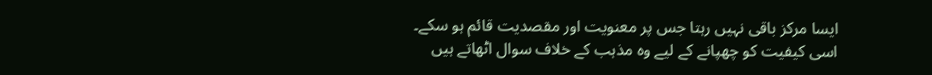ایسا مرکز باقی نہیں رہتا جس پر معنویت اور مقصدیت قائم ہو سکے۔ اسی کیفیت کو چھپانے کے لیے وہ مذہب کے خلاف سوال اٹھاتے ہیں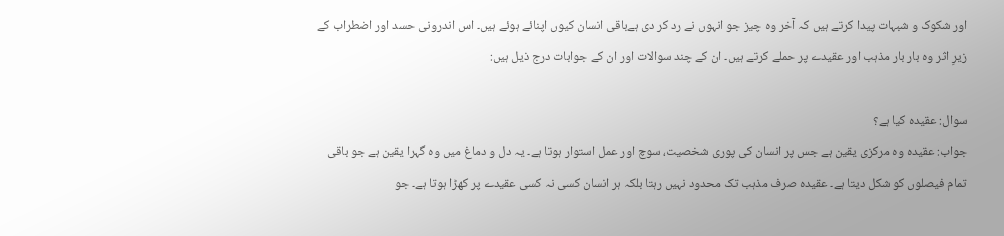اور شکوک و شبہات پیدا کرتے ہیں کہ آخر وہ چیز جو انہوں نے رد کر دی ہےباقی انسان کیوں اپنائے ہوئے ہیں۔ اس اندرونی حسد اور اضطراب کے زیرِ اثر وہ بار بار مذہب اور عقیدے پر حملے کرتے ہیں۔ ان کے چند سوالات اور ان کے جوابات درج ذیل ہیں:

سوال: عقیدہ کیا ہے؟
جواب: عقیدہ وہ مرکزی یقین ہے جس پر انسان کی پوری شخصیت، سوچ اور عمل استوار ہوتا ہے۔ یہ دل و دماغ میں وہ گہرا یقین ہے جو باقی تمام فیصلوں کو شکل دیتا ہے۔ عقیدہ صرف مذہب تک محدود نہیں رہتا بلکہ ہر انسان کسی نہ کسی عقیدے پر کھڑا ہوتا ہے۔ جو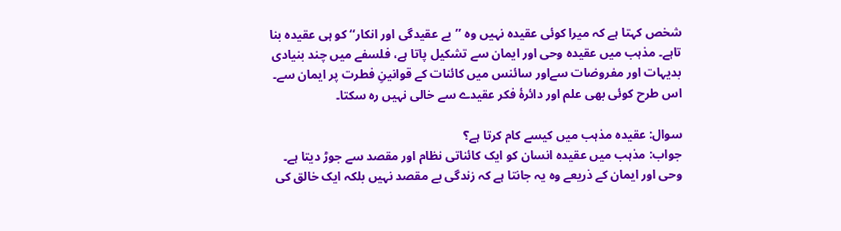شخص کہتا ہے کہ میرا کوئی عقیدہ نہیں وہ ’’بے عقیدگی اور انکار‘‘ کو ہی عقیدہ بنا تاہے۔ مذہب میں عقیدہ وحی اور ایمان سے تشکیل پاتا ہے، فلسفے میں چند بنیادی بدیہات اور مفروضات سےاور سائنس میں کائنات کے قوانینِ فطرت پر ایمان سے۔ اس طرح کوئی بھی علم اور دائرۂ فکر عقیدے سے خالی نہیں رہ سکتا۔

سوال: عقیدہ مذہب میں کیسے کام کرتا ہے؟
جواب: مذہب میں عقیدہ انسان کو ایک کائناتی نظام اور مقصد سے جوڑ دیتا ہے۔ وحی اور ایمان کے ذریعے وہ یہ جانتا ہے کہ زندگی بے مقصد نہیں بلکہ ایک خالق کی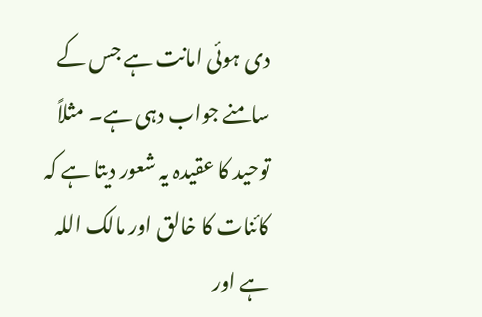دی ہوئی امانت ہے جس کے سامنے جواب دہی ہے۔ مثلاً توحید کا عقیدہ یہ شعور دیتا ہے کہ کائنات کا خالق اور مالک اللہ ہے اور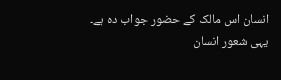انسان اس مالک کے حضور جواب دہ ہے۔ یہی شعور انسان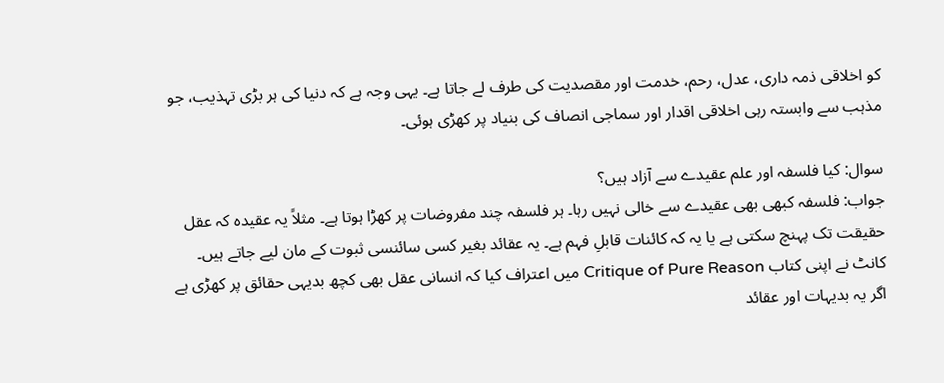کو اخلاقی ذمہ داری، عدل، رحم، خدمت اور مقصدیت کی طرف لے جاتا ہے۔ یہی وجہ ہے کہ دنیا کی ہر بڑی تہذیب، جو مذہب سے وابستہ رہی اخلاقی اقدار اور سماجی انصاف کی بنیاد پر کھڑی ہوئی۔

سوال: کیا فلسفہ اور علم عقیدے سے آزاد ہیں؟
جواب: فلسفہ کبھی بھی عقیدے سے خالی نہیں رہا۔ ہر فلسفہ چند مفروضات پر کھڑا ہوتا ہے۔ مثلاً یہ عقیدہ کہ عقل حقیقت تک پہنچ سکتی ہے یا یہ کہ کائنات قابلِ فہم ہے۔ یہ عقائد بغیر کسی سائنسی ثبوت کے مان لیے جاتے ہیں۔ کانٹ نے اپنی کتاب Critique of Pure Reason میں اعتراف کیا کہ انسانی عقل بھی کچھ بدیہی حقائق پر کھڑی ہے اگر یہ بدیہات اور عقائد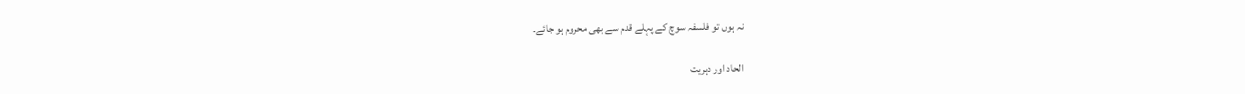نہ ہوں تو فلسفہ سوچ کے پہلے قدم سے بھی محروم ہو جائے۔

الحاد اور دہریت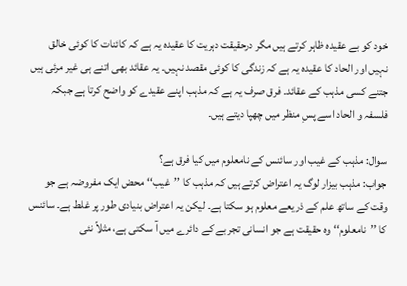خود کو بے عقیدہ ظاہر کرتے ہیں مگر درحقیقت دہریت کا عقیدہ یہ ہے کہ کائنات کا کوئی خالق نہیں اور الحاد کا عقیدہ یہ ہے کہ زندگی کا کوئی مقصد نہیں۔ یہ عقائد بھی اتنے ہی غیر مرئی ہیں جتنے کسی مذہب کے عقائد۔ فرق صرف یہ ہے کہ مذہب اپنے عقیدے کو واضح کرتا ہے جبکہ فلسفہ و الحاد اسے پسِ منظر میں چھپا دیتے ہیں۔

سوال: مذہب کے غیب اور سائنس کے نامعلوم میں کیا فرق ہے؟
جواب: مذہب بیزار لوگ یہ اعتراض کرتے ہیں کہ مذہب کا ’’غیب‘‘ محض ایک مفروضہ ہے جو وقت کے ساتھ علم کے ذریعے معلوم ہو سکتا ہے۔ لیکن یہ اعتراض بنیادی طور پر غلط ہے۔ سائنس کا ’’نامعلوم‘‘ وہ حقیقت ہے جو انسانی تجربے کے دائرے میں آ سکتی ہے، مثلاً نئی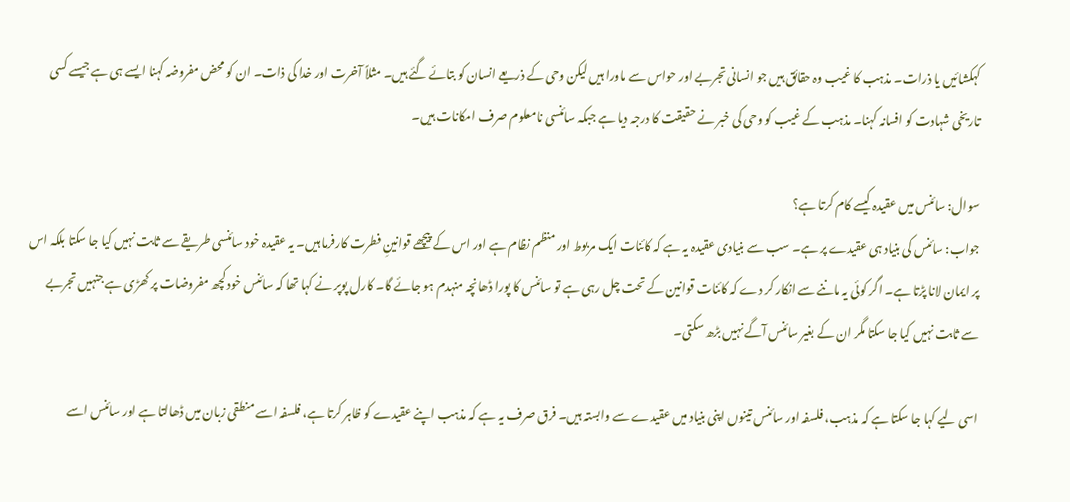کہکشائیں یا ذرات۔ مذہب کا غیب وہ حقائق ہیں جو انسانی تجربے اور حواس سے ماورا ہیں لیکن وحی کے ذریعے انسان کو بتائے گئے ہیں۔ مثلاً آخرت اور خدا کی ذات۔ ان کو محض مفروضہ کہنا ایسے ہی ہے جیسے کسی تاریخی شہادت کو افسانہ کہنا۔ مذہب کے غیب کو وحی کی خبر نے حقیقت کا درجہ دیا ہے جبکہ سائنسی نامعلوم صرف امکانات ہیں۔

سوال: سائنس میں عقیدہ کیسے کام کرتا ہے؟
جواب: سائنس کی بنیاد ہی عقیدے پر ہے۔ سب سے بنیادی عقیدہ یہ ہے کہ کائنات ایک مربوط اور منظم نظام ہے اور اس کے پیچھے قوانینِ فطرت کارفرما ہیں۔ یہ عقیدہ خود سائنسی طریقے سے ثابت نہیں کیا جا سکتا بلکہ اس پر ایمان لانا پڑتا ہے۔ اگر کوئی یہ ماننے سے انکار کر دے کہ کائنات قوانین کے تحت چل رہی ہے تو سائنس کا پورا ڈھانچہ منہدم ہو جائے گا۔ کارل پوپر نے کہا تھا کہ سائنس خود کچھ مفروضات پر کھڑی ہے جنہیں تجربے سے ثابت نہیں کیا جا سکتا مگر ان کے بغیر سائنس آگے نہیں بڑھ سکتی۔

اسی لیے کہا جا سکتا ہے کہ مذہب، فلسفہ اور سائنس تینوں اپنی بنیاد میں عقیدے سے وابستہ ہیں۔ فرق صرف یہ ہے کہ مذہب اپنے عقیدے کو ظاہر کرتا ہے، فلسفہ اسے منطقی زبان میں ڈھالتا ہے اور سائنس اسے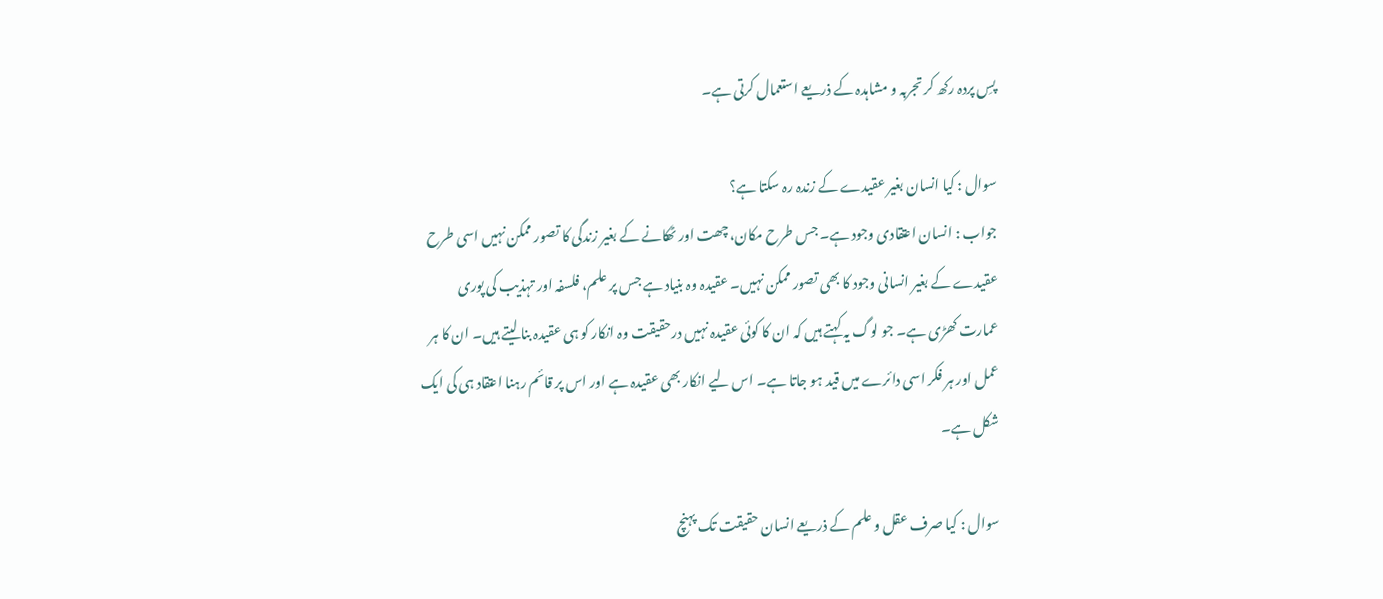پسِ پردہ رکھ کر تجربہ و مشاہدہ کے ذریعے استعمال کرتی ہے۔

سوال : کیا انسان بغیر عقیدے کے زندہ رہ سکتا ہے؟
جواب : انسان اعتقادی وجود ہے۔ جس طرح مکان، چھت اور ٹھکانے کے بغیر زندگی کا تصور ممکن نہیں اسی طرح عقیدے کے بغیر انسانی وجود کا بھی تصور ممکن نہیں۔ عقیدہ وہ بنیاد ہے جس پر علم، فلسفہ اور تہذیب کی پوری عمارت کھڑی ہے۔ جو لوگ یہ کہتے ہیں کہ ان کا کوئی عقیدہ نہیں درحقیقت وہ انکار کو ہی عقیدہ بنا لیتے ہیں۔ ان کا ہر عمل اور ہر فکر اسی دائرے میں قید ہو جاتا ہے۔ اس لیے انکار بھی عقیدہ ہے اور اس پر قائم رہنا اعتقاد ہی کی ایک شکل ہے۔

سوال : کیا صرف عقل و علم کے ذریعے انسان حقیقت تک پہنچ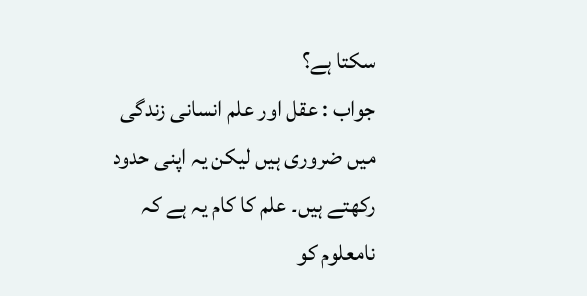سکتا ہے؟
جواب : عقل اور علم انسانی زندگی میں ضروری ہیں لیکن یہ اپنی حدود رکھتے ہیں۔ علم کا کام یہ ہے کہ نامعلوم کو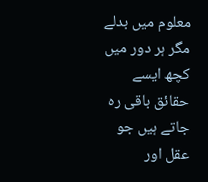معلوم میں بدلے مگر ہر دور میں کچھ ایسے حقائق باقی رہ جاتے ہیں جو عقل اور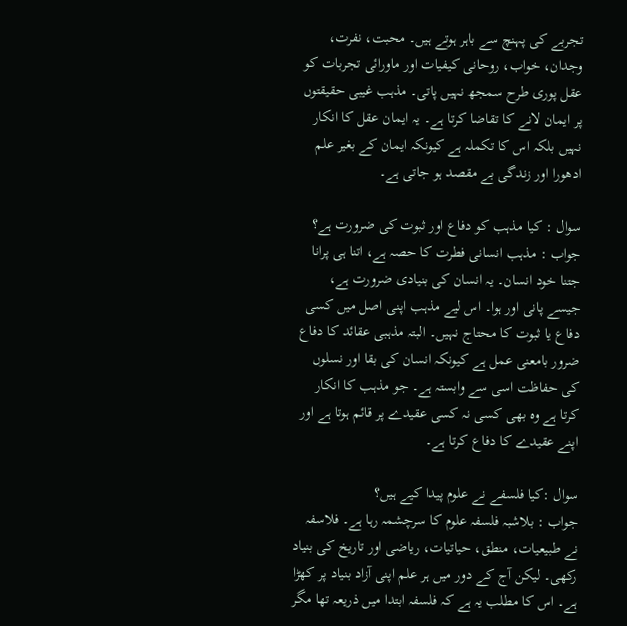تجربے کی پہنچ سے باہر ہوتے ہیں۔ محبت، نفرت، وجدان، خواب، روحانی کیفیات اور ماورائی تجربات کو عقل پوری طرح سمجھ نہیں پاتی۔ مذہب غیبی حقیقتوں پر ایمان لانے کا تقاضا کرتا ہے۔ یہ ایمان عقل کا انکار نہیں بلکہ اس کا تکملہ ہے کیونکہ ایمان کے بغیر علم ادھورا اور زندگی بے مقصد ہو جاتی ہے۔

سوال : کیا مذہب کو دفاع اور ثبوت کی ضرورت ہے؟
جواب : مذہب انسانی فطرت کا حصہ ہے، اتنا ہی پرانا جتنا خود انسان۔ یہ انسان کی بنیادی ضرورت ہے، جیسے پانی اور ہوا۔ اس لیے مذہب اپنی اصل میں کسی دفاع یا ثبوت کا محتاج نہیں۔ البتہ مذہبی عقائد کا دفاع ضرور بامعنی عمل ہے کیونکہ انسان کی بقا اور نسلوں کی حفاظت اسی سے وابستہ ہے۔ جو مذہب کا انکار کرتا ہے وہ بھی کسی نہ کسی عقیدے پر قائم ہوتا ہے اور اپنے عقیدے کا دفاع کرتا ہے۔

سوال :کیا فلسفے نے علوم پیدا کیے ہیں؟
جواب : بلاشبہ فلسفہ علوم کا سرچشمہ رہا ہے۔ فلاسفہ نے طبیعیات، منطق، حیاتیات، ریاضی اور تاریخ کی بنیاد رکھی۔ لیکن آج کے دور میں ہر علم اپنی آزاد بنیاد پر کھڑا ہے۔ اس کا مطلب یہ ہے کہ فلسفہ ابتدا میں ذریعہ تھا مگر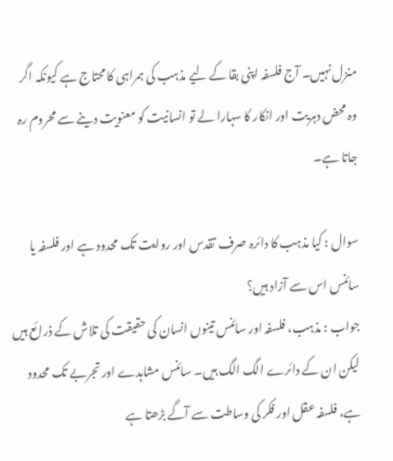منزل نہیں۔ آج فلسفہ اپنی بقا کے لیے مذہب کی ہمراہی کا محتاج ہے کیونکہ اگر وہ محض دہریت اور انکار کا سہارا لے تو انسانیت کو معنویت دینے سے محروم رہ جاتا ہے۔

سوال : کیا مذہب کا دائرہ صرف تقدس اور روایت تک محدود ہے اور فلسفہ یا سائنس اس سے آزاد ہیں؟
جواب : مذہب، فلسفہ اور سائنس تینوں انسان کی حقیقت کی تلاش کے ذرائع ہیں لیکن ان کے دائرے الگ الگ ہیں۔ سائنس مشاہدے اور تجربے تک محدود ہے، فلسفہ عقل اور فکر کی وساطت سے آگے بڑھتا ہے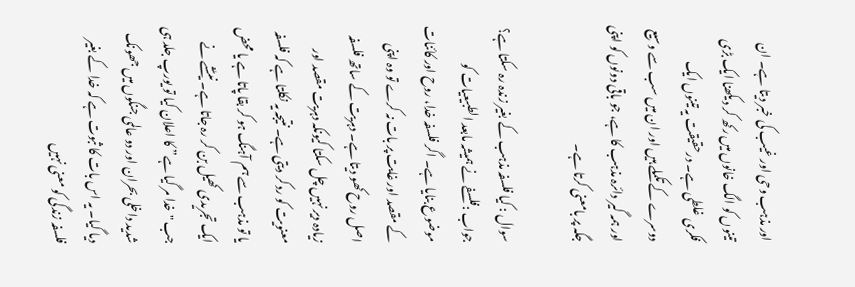اور مذہب وحی اور غیب کی خبر دیتا ہے۔ ان تینوں کو الگ خانوں میں رکھ کر دیکھنا ایک بڑی فکری غلطی ہے۔ درحقیقت یہ تینوں ایک دوسرے کے تکملے ہیں اور ان میں سب سے وسیع اور ہمہ گیر دائرہ مذہب کا ہے، جو باقی دونوں کو اپنی جگہ پر بامعنی کرتا ہے۔

سوال : کیا فلسفہ مذہب کے بغیر زندہ رہ سکتا ہے؟
جواب :فلسفے نے ہمیشہ مابعد الطبیعیات کو موضوع بنایا ہے۔ اگر فلسفہ خدا، روح اور کائنات کے مقصد اور غایت پر بات نہ کرے تو وہ اپنی اصل روح کھو دیتا ہے۔ دہریت کے ساتھ فلسفہ زیادہ دیر نہیں چل سکتا کیونکہ دہریت مقصد اور معنویت کو رد کر دیتی ہے۔ نتیجہ یہ نکلتا ہے کہ فلسفہ یا تو مذہب سے ہم آہنگ ہو کر بقا پاتا ہے یا محض ایک تجریدی کھیل بن کر رہ جاتا ہے۔ نیٹشے نے جب "خدا مر گیا ہے” کا اعلان کیا تو یورپ جلد ہی شدید داخلی بحران اور دو عالمی جنگوں میں جھونک دیا گیا۔ یہ اس بات کا ثبوت ہے کہ خدا کے بغیر فلسفہ زندگی کو معنی نہیں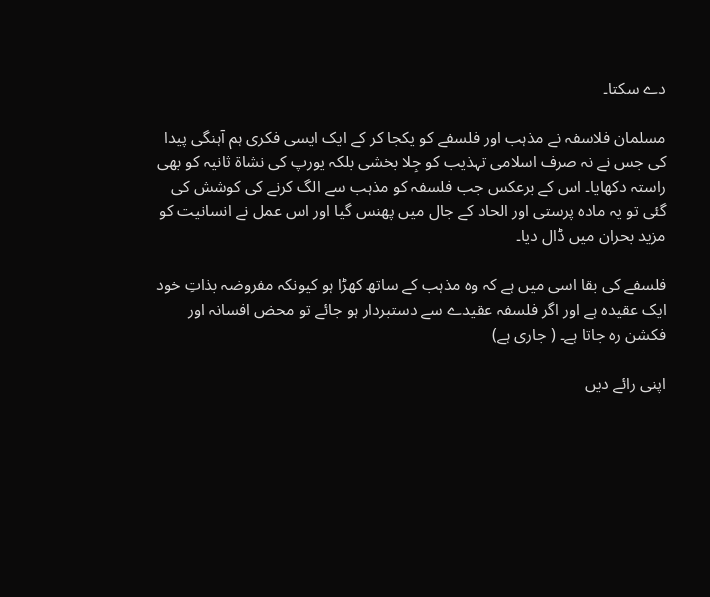دے سکتا۔

مسلمان فلاسفہ نے مذہب اور فلسفے کو یکجا کر کے ایک ایسی فکری ہم آہنگی پیدا کی جس نے نہ صرف اسلامی تہذیب کو جِلا بخشی بلکہ یورپ کی نشاۃ ثانیہ کو بھی راستہ دکھایا۔ اس کے برعکس جب فلسفہ کو مذہب سے الگ کرنے کی کوشش کی گئی تو یہ مادہ پرستی اور الحاد کے جال میں پھنس گیا اور اس عمل نے انسانیت کو مزید بحران میں ڈال دیا۔

فلسفے کی بقا اسی میں ہے کہ وہ مذہب کے ساتھ کھڑا ہو کیونکہ مفروضہ بذاتِ خود ایک عقیدہ ہے اور اگر فلسفہ عقیدے سے دستبردار ہو جائے تو محض افسانہ اور فکشن رہ جاتا ہے۔ ( جاری ہے)

اپنی رائے دیں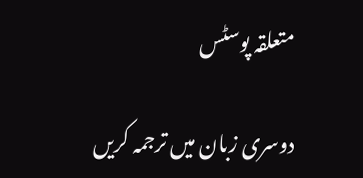متعلقہ پوسٹس

دوسری زبان میں ترجمہ کریں